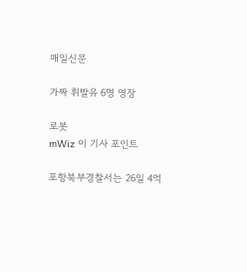매일신문

가짜 휘발유 6명 영장

로봇
mWiz 이 기사 포인트

포항북부경찰서는 26일 4억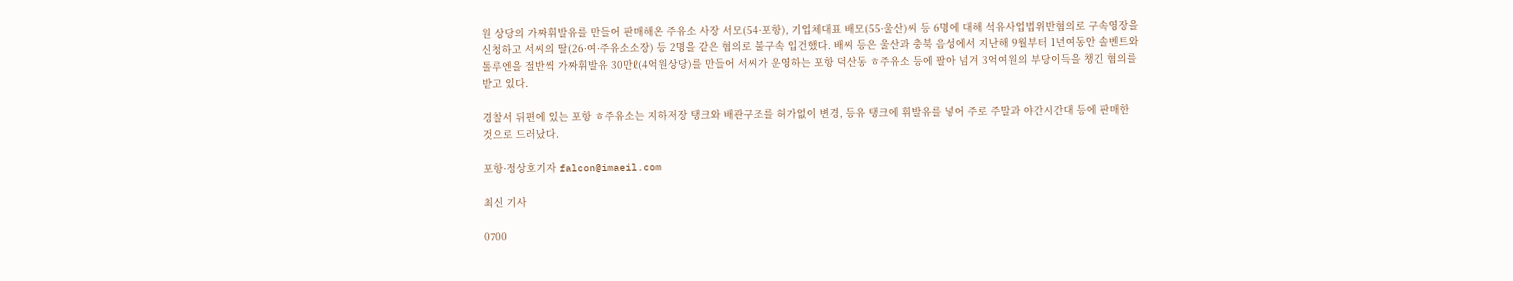원 상당의 가짜휘발유를 만들어 판매해온 주유소 사장 서모(54·포항), 기업체대표 배모(55·울산)씨 등 6명에 대해 석유사업법위반혐의로 구속영장을 신청하고 서씨의 딸(26·여·주유소소장) 등 2명을 같은 혐의로 불구속 입건했다. 배씨 등은 울산과 충북 음성에서 지난해 9월부터 1년여동안 솔벤트와 톨루엔을 절반씩 가짜휘발유 30만ℓ(4억원상당)를 만들어 서씨가 운영하는 포항 덕산동 ㅎ주유소 등에 팔아 넘겨 3억여원의 부당이득을 챙긴 혐의를 받고 있다.

경찰서 뒤편에 있는 포항 ㅎ주유소는 지하저장 탱크와 배관구조를 허가없이 변경, 등유 탱크에 휘발유를 넣어 주로 주말과 야간시간대 등에 판매한 것으로 드러났다.

포항·정상호기자 falcon@imaeil.com

최신 기사

0700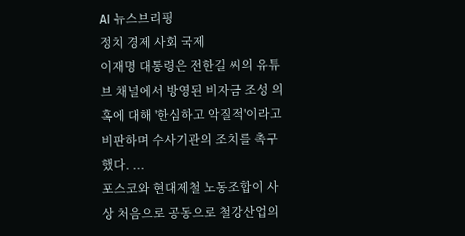AI 뉴스브리핑
정치 경제 사회 국제
이재명 대통령은 전한길 씨의 유튜브 채널에서 방영된 비자금 조성 의혹에 대해 '한심하고 악질적'이라고 비판하며 수사기관의 조치를 촉구했다. ...
포스코와 현대제철 노동조합이 사상 처음으로 공동으로 철강산업의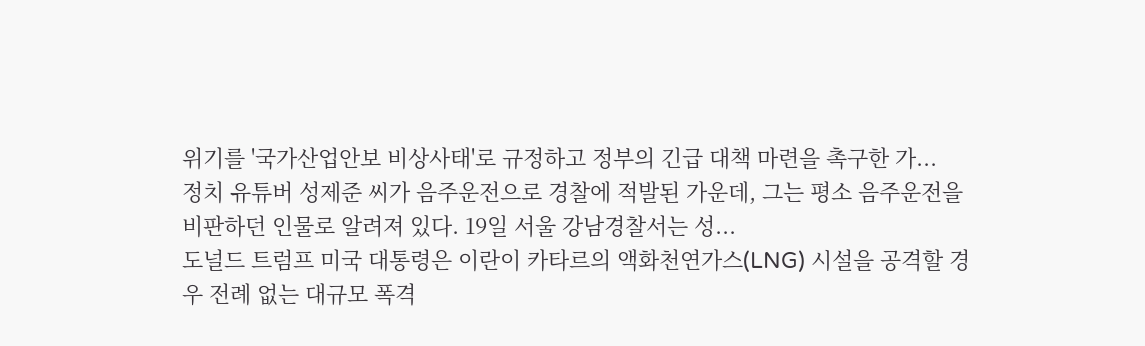위기를 '국가산업안보 비상사태'로 규정하고 정부의 긴급 대책 마련을 촉구한 가...
정치 유튜버 성제준 씨가 음주운전으로 경찰에 적발된 가운데, 그는 평소 음주운전을 비판하던 인물로 알려져 있다. 19일 서울 강남경찰서는 성...
도널드 트럼프 미국 대통령은 이란이 카타르의 액화천연가스(LNG) 시설을 공격할 경우 전례 없는 대규모 폭격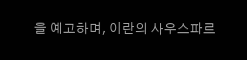을 예고하며, 이란의 사우스파르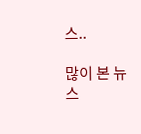스..

많이 본 뉴스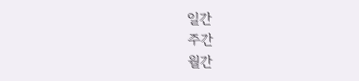일간
주간
월간